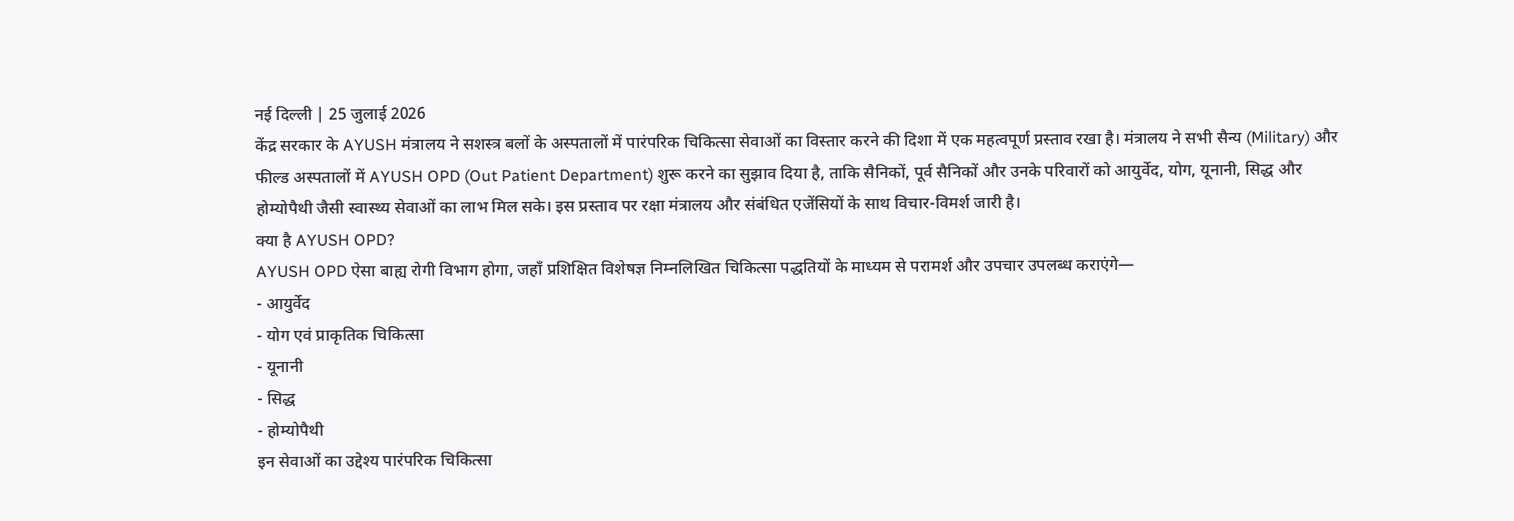नई दिल्ली | 25 जुलाई 2026
केंद्र सरकार के AYUSH मंत्रालय ने सशस्त्र बलों के अस्पतालों में पारंपरिक चिकित्सा सेवाओं का विस्तार करने की दिशा में एक महत्वपूर्ण प्रस्ताव रखा है। मंत्रालय ने सभी सैन्य (Military) और फील्ड अस्पतालों में AYUSH OPD (Out Patient Department) शुरू करने का सुझाव दिया है, ताकि सैनिकों, पूर्व सैनिकों और उनके परिवारों को आयुर्वेद, योग, यूनानी, सिद्ध और होम्योपैथी जैसी स्वास्थ्य सेवाओं का लाभ मिल सके। इस प्रस्ताव पर रक्षा मंत्रालय और संबंधित एजेंसियों के साथ विचार-विमर्श जारी है।
क्या है AYUSH OPD?
AYUSH OPD ऐसा बाह्य रोगी विभाग होगा, जहाँ प्रशिक्षित विशेषज्ञ निम्नलिखित चिकित्सा पद्धतियों के माध्यम से परामर्श और उपचार उपलब्ध कराएंगे—
- आयुर्वेद
- योग एवं प्राकृतिक चिकित्सा
- यूनानी
- सिद्ध
- होम्योपैथी
इन सेवाओं का उद्देश्य पारंपरिक चिकित्सा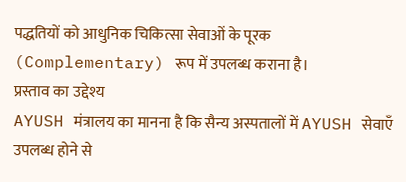पद्धतियों को आधुनिक चिकित्सा सेवाओं के पूरक (Complementary) रूप में उपलब्ध कराना है।
प्रस्ताव का उद्देश्य
AYUSH मंत्रालय का मानना है कि सैन्य अस्पतालों में AYUSH सेवाएँ उपलब्ध होने से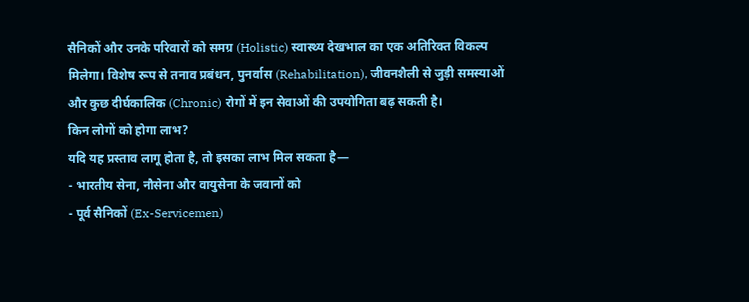सैनिकों और उनके परिवारों को समग्र (Holistic) स्वास्थ्य देखभाल का एक अतिरिक्त विकल्प मिलेगा। विशेष रूप से तनाव प्रबंधन, पुनर्वास (Rehabilitation), जीवनशैली से जुड़ी समस्याओं और कुछ दीर्घकालिक (Chronic) रोगों में इन सेवाओं की उपयोगिता बढ़ सकती है।
किन लोगों को होगा लाभ?
यदि यह प्रस्ताव लागू होता है, तो इसका लाभ मिल सकता है—
- भारतीय सेना, नौसेना और वायुसेना के जवानों को
- पूर्व सैनिकों (Ex-Servicemen)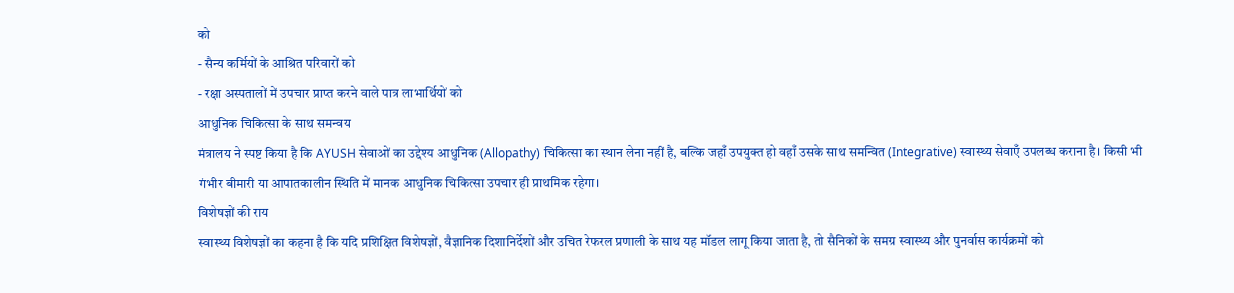को
- सैन्य कर्मियों के आश्रित परिवारों को
- रक्षा अस्पतालों में उपचार प्राप्त करने वाले पात्र लाभार्थियों को
आधुनिक चिकित्सा के साथ समन्वय
मंत्रालय ने स्पष्ट किया है कि AYUSH सेवाओं का उद्देश्य आधुनिक (Allopathy) चिकित्सा का स्थान लेना नहीं है, बल्कि जहाँ उपयुक्त हो वहाँ उसके साथ समन्वित (Integrative) स्वास्थ्य सेवाएँ उपलब्ध कराना है। किसी भी गंभीर बीमारी या आपातकालीन स्थिति में मानक आधुनिक चिकित्सा उपचार ही प्राथमिक रहेगा।
विशेषज्ञों की राय
स्वास्थ्य विशेषज्ञों का कहना है कि यदि प्रशिक्षित विशेषज्ञों, वैज्ञानिक दिशानिर्देशों और उचित रेफरल प्रणाली के साथ यह मॉडल लागू किया जाता है, तो सैनिकों के समग्र स्वास्थ्य और पुनर्वास कार्यक्रमों को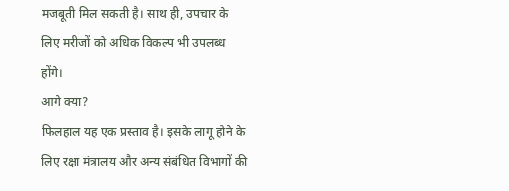मजबूती मिल सकती है। साथ ही, उपचार के लिए मरीजों को अधिक विकल्प भी उपलब्ध होंगे।
आगे क्या?
फिलहाल यह एक प्रस्ताव है। इसके लागू होने के लिए रक्षा मंत्रालय और अन्य संबंधित विभागों की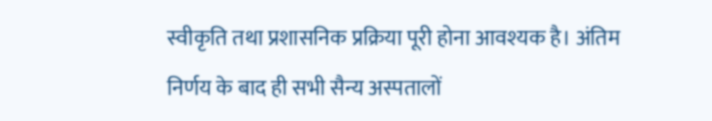स्वीकृति तथा प्रशासनिक प्रक्रिया पूरी होना आवश्यक है। अंतिम निर्णय के बाद ही सभी सैन्य अस्पतालों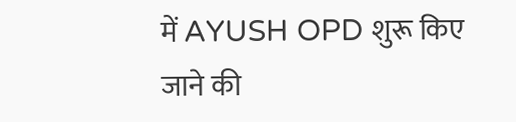में AYUSH OPD शुरू किए जाने की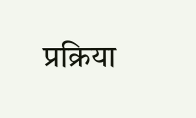प्रक्रिया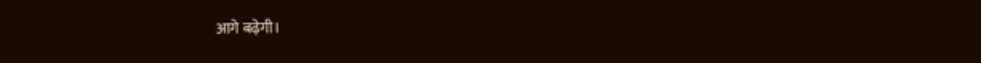आगे बढ़ेगी।